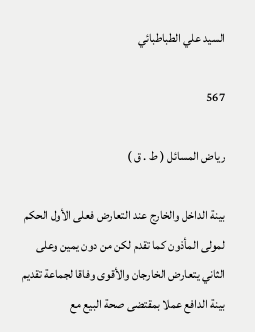السيد علي الطباطبائي

567

رياض المسائل ( ط . ق )

بينة الداخل والخارج عند التعارض فعلى الأول الحكم لمولى المأذون كما تقدم لكن من دون يمين وعلى الثاني يتعارض الخارجان والأقوى وفاقا لجماعة تقديم بينة الدافع عملا بمقتضى صحة البيع مع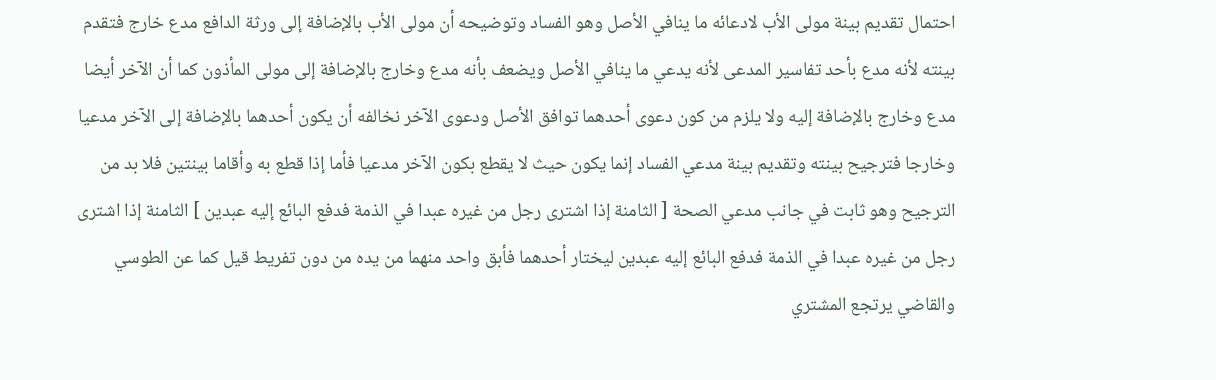احتمال تقديم بينة مولى الأب لادعائه ما ينافي الأصل وهو الفساد وتوضيحه أن مولى الأب بالإضافة إلى ورثة الدافع مدع خارج فتقدم بينته لأنه مدع بأحد تفاسير المدعى لأنه يدعي ما ينافي الأصل ويضعف بأنه مدع وخارج بالإضافة إلى مولى المأذون كما أن الآخر أيضا مدع وخارج بالإضافة إليه ولا يلزم من كون دعوى أحدهما توافق الأصل ودعوى الآخر نخالفه أن يكون أحدهما بالإضافة إلى الآخر مدعيا وخارجا فترجيح بينته وتقديم بينة مدعي الفساد إنما يكون حيث لا يقطع بكون الآخر مدعيا فأما إذا قطع به وأقاما بينتين فلا بد من الترجيح وهو ثابت في جانب مدعي الصحة [ الثامنة إذا اشترى رجل من غيره عبدا في الذمة فدفع البائع إليه عبدين ] الثامنة إذا اشترى رجل من غيره عبدا في الذمة فدفع البائع إليه عبدين ليختار أحدهما فأبق واحد منهما من يده من دون تفريط قيل كما عن الطوسي والقاضي يرتجع المشتري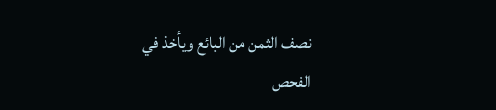نصف الثمن من البائع ويأخذ في الفحص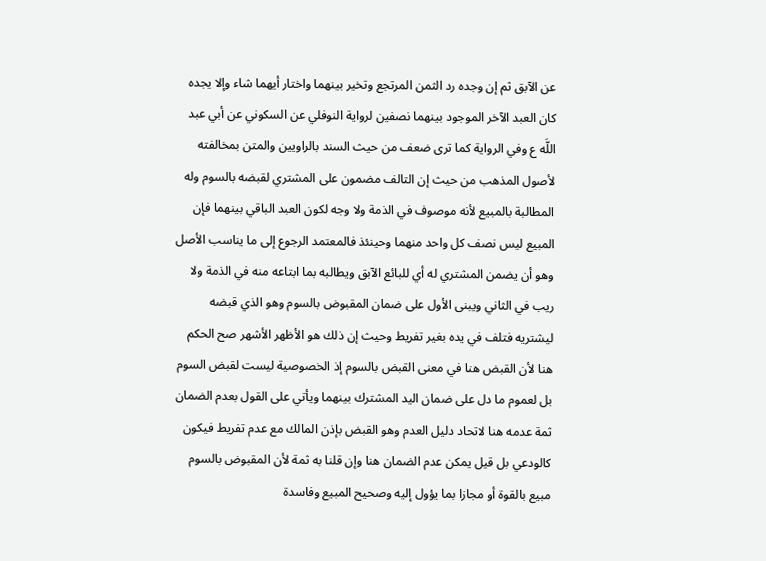عن الآبق ثم إن وجده رد الثمن المرتجع وتخير بينهما واختار أيهما شاء وإلا يجده كان العبد الآخر الموجود بينهما نصفين لرواية النوفلي عن السكوني عن أبي عبد اللَّه ع وفي الرواية كما ترى ضعف من حيث السند بالراويين والمتن بمخالفته لأصول المذهب من حيث إن التالف مضمون على المشتري لقبضه بالسوم وله المطالبة بالمبيع لأنه موصوف في الذمة ولا وجه لكون العبد الباقي بينهما فإن المبيع ليس نصف كل واحد منهما وحينئذ فالمعتمد الرجوع إلى ما يناسب الأصل وهو أن يضمن المشتري له أي للبائع الآبق ويطالبه بما ابتاعه منه في الذمة ولا ريب في الثاني ويبنى الأول على ضمان المقبوض بالسوم وهو الذي قبضه ليشتريه فتلف في يده بغير تفريط وحيث إن ذلك هو الأظهر الأشهر صح الحكم هنا لأن القبض هنا في معنى القبض بالسوم إذ الخصوصية ليست لقبض السوم بل لعموم ما دل على ضمان اليد المشترك بينهما ويأتي على القول بعدم الضمان ثمة عدمه هنا لاتحاد دليل العدم وهو القبض بإذن المالك مع عدم تفريط فيكون كالودعي بل قيل يمكن عدم الضمان هنا وإن قلنا به ثمة لأن المقبوض بالسوم مبيع بالقوة أو مجازا بما يؤول إليه وصحيح المبيع وفاسدة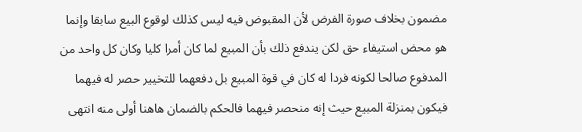مضمون بخلاف صورة الفرض لأن المقبوض فيه ليس كذلك لوقوع البيع سابقا وإنما هو محض استيفاء حق لكن يندفع ذلك بأن المبيع لما كان أمرا كليا وكان كل واحد من المدفوع صالحا لكونه فردا له كان في قوة المبيع بل دفعهما للتخيير حصر له فيهما فيكون بمنزلة المبيع حيث إنه منحصر فيهما فالحكم بالضمان هاهنا أولى منه انتهى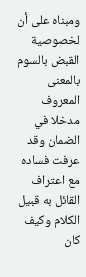ومبناه على أن لخصوصية القبض بالسوم بالمعنى المعروف مدخلا في الضمان وقد عرفت فساده مع اعتراف القائل به قبيل الكلام وكيف كان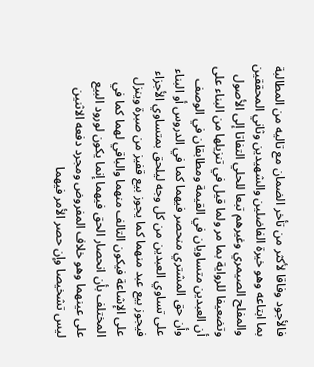فالأجود وفاقا لأكثر من تأخر الضمان مع تاليه من المطالبة بما ابتاعه وهو خيرة الفاضلين والشهيدين وثاني المحققين والمفلح الصيمري وغيرهم تبعا للحلي التفاتا إلى الأصول وتضعيفا للرواية بما مر ولما قيل في تنزيلها من البناء على أن العبدين متساويان في القيمة ومطابقان في الوصف وأن حق المشتري منحصر فيهما كما في الدروس أو البناء على تساوي العبدين من كل وجه ليلحق بمتساوي الأجزاء فيجوز بيع عبد منهما كما يجوز بيع قفيز من صبرة وينزل على الإشاعة فيكون التالف منهما والباقي لهما كما في المختلف بأن انحصار الحق فيهما إنما يكون لورود البيع على عينهما وهو خلاف المفروض ومجرد دفعه الاثنين ليس تشخيصا وإن حصر الأمر فيهما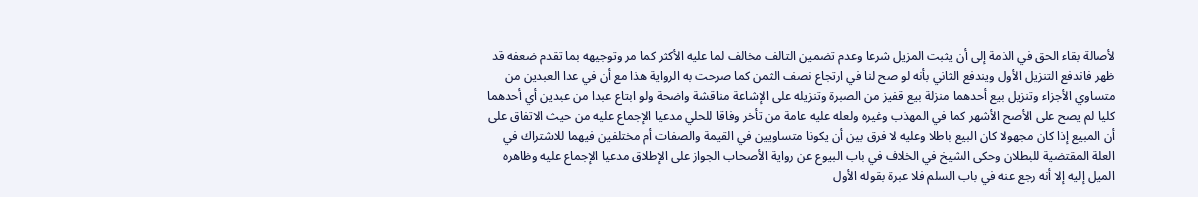لأصالة بقاء الحق في الذمة إلى أن يثبت المزيل شرعا وعدم تضمين التالف مخالف لما عليه الأكثر كما مر وتوجيهه بما تقدم ضعفه قد ظهر فاندفع التنزيل الأول ويندفع الثاني بأنه لو صح لنا في ارتجاع نصف الثمن كما صرحت به الرواية هذا مع أن في عدا العبدين من متساوي الأجزاء وتنزيل بيع أحدهما منزلة بيع قفيز من الصبرة وتنزيله على الإشاعة مناقشة واضحة ولو ابتاع عبدا من عبدين أي أحدهما كليا لم يصح على الأصح الأشهر كما في المهذب وغيره ولعله عليه عامة من تأخر وفاقا للحلي مدعيا الإجماع عليه من حيث الاتفاق على أن المبيع إذا كان مجهولا كان البيع باطلا وعليه لا فرق بين أن يكونا متساويين في القيمة والصفات أم مختلفين فيهما للاشتراك في العلة المقتضية للبطلان وحكى الشيخ في الخلاف في باب البيوع عن رواية الأصحاب الجواز على الإطلاق مدعيا الإجماع عليه وظاهره الميل إليه إلا أنه رجع عنه في باب السلم فلا عبرة بقوله الأول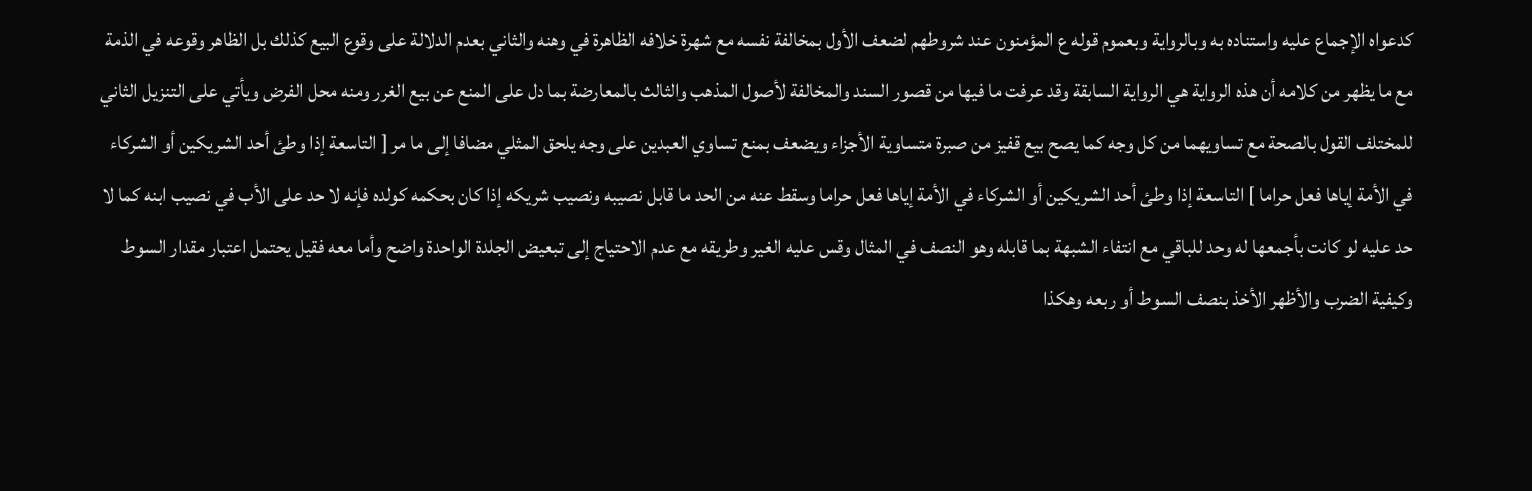كدعواه الإجماع عليه واستناده به وبالرواية وبعموم قوله ع المؤمنون عند شروطهم لضعف الأول بمخالفة نفسه مع شهرة خلافه الظاهرة في وهنه والثاني بعدم الدلالة على وقوع البيع كذلك بل الظاهر وقوعه في الذمة مع ما يظهر من كلامه أن هذه الرواية هي الرواية السابقة وقد عرفت ما فيها من قصور السند والمخالفة لأصول المذهب والثالث بالمعارضة بما دل على المنع عن بيع الغرر ومنه محل الفرض ويأتي على التنزيل الثاني للمختلف القول بالصحة مع تساويهما من كل وجه كما يصح بيع قفيز من صبرة متساوية الأجزاء ويضعف بمنع تساوي العبدين على وجه يلحق المثلي مضافا إلى ما مر [ التاسعة إذا وطئ أحد الشريكين أو الشركاء في الأمة إياها فعل حراما ] التاسعة إذا وطئ أحد الشريكين أو الشركاء في الأمة إياها فعل حراما وسقط عنه من الحد ما قابل نصيبه ونصيب شريكه إذا كان بحكمه كولده فإنه لا حد على الأب في نصيب ابنه كما لا حد عليه لو كانت بأجمعها له وحد للباقي مع انتفاء الشبهة بما قابله وهو النصف في المثال وقس عليه الغير وطريقه مع عدم الاحتياج إلى تبعيض الجلدة الواحدة واضح وأما معه فقيل يحتمل اعتبار مقدار السوط وكيفية الضرب والأظهر الأخذ بنصف السوط أو ربعه وهكذا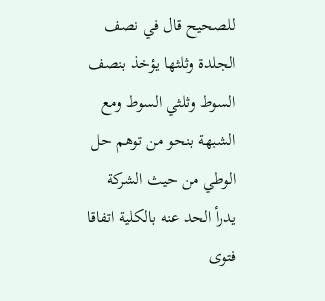للصحيح قال في نصف الجلدة وثلثها يؤخذ بنصف السوط وثلثي السوط ومع الشبهة بنحو من توهم حل الوطي من حيث الشركة يدرأ الحد عنه بالكلية اتفاقا فتوى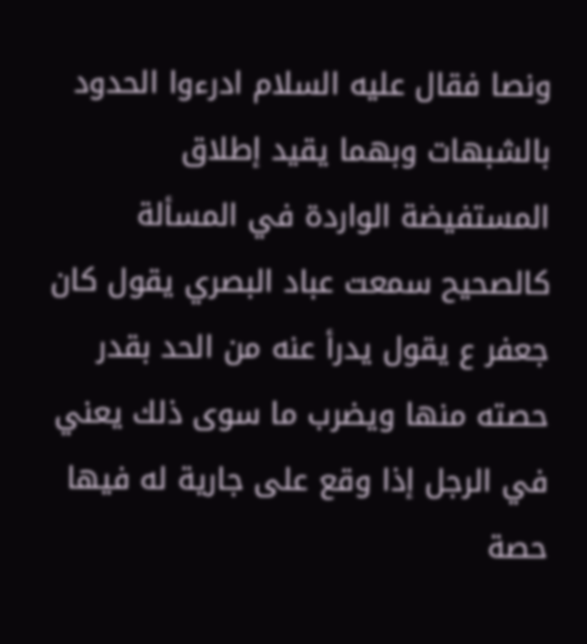ونصا فقال عليه السلام ادرءوا الحدود بالشبهات وبهما يقيد إطلاق المستفيضة الواردة في المسألة كالصحيح سمعت عباد البصري يقول كان جعفر ع يقول يدرأ عنه من الحد بقدر حصته منها ويضرب ما سوى ذلك يعني في الرجل إذا وقع على جارية له فيها حصة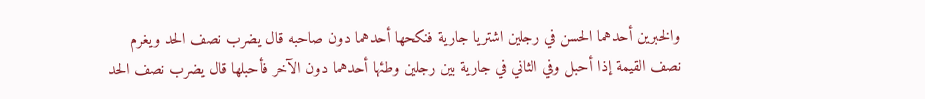والخبرين أحدهما الحسن في رجلين اشتريا جارية فنكحها أحدهما دون صاحبه قال يضرب نصف الحد ويغرم نصف القيمة إذا أحبل وفي الثاني في جارية بين رجلين وطئها أحدهما دون الآخر فأحبلها قال يضرب نصف الحد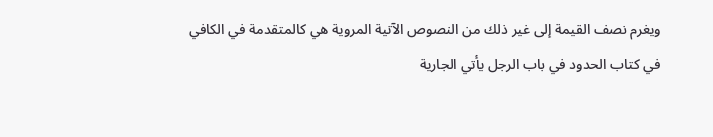ويغرم نصف القيمة إلى غير ذلك من النصوص الآتية المروية هي كالمتقدمة في الكافي في كتاب الحدود في باب الرجل يأتي الجارية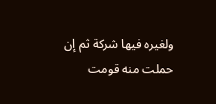ولغيره فيها شركة ثم إن حملت منه قومت